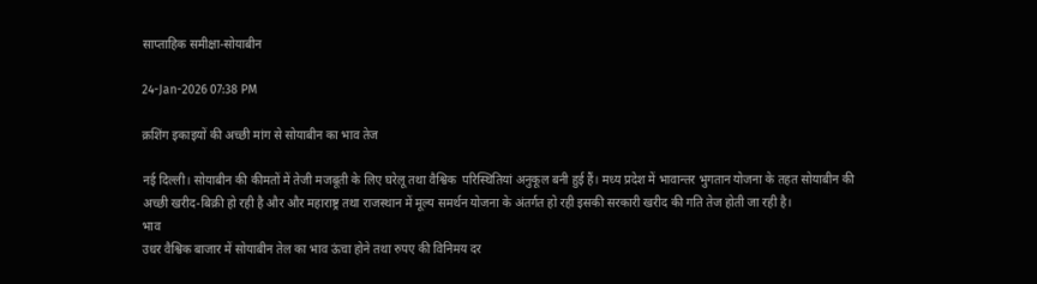साप्ताहिक समीक्षा-सोयाबीन

24-Jan-2026 07:38 PM

क्रशिंग इकाइयों की अच्छी मांग से सोयाबीन का भाव तेज

नई दिल्ली। सोयाबीन की कीमतों में तेजी मजबूती के लिए घरेलू तथा वैश्विक  परिस्थितियां अनुकूल बनी हुई हैं। मध्य प्रदेश में भावान्तर भुगतान योजना के तहत सोयाबीन की अच्छी खरीद-बिक्री हो रही है और और महाराष्ट्र तथा राजस्थान में मूल्य समर्थन योजना के अंतर्गत हो रही इसकी सरकारी खरीद की गति तेज होती जा रही है।
भाव
उधर वैश्विक बाजार में सोयाबीन तेल का भाव ऊंचा होने तथा रुपए की विनिमय दर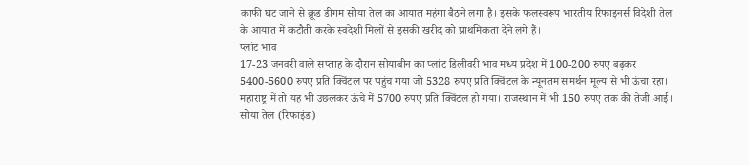काफी घट जाने से क्रूड डीगम सोया तेल का आयात महंगा बैठने लगा है। इसके फलस्वरूप भारतीय रिफाइनर्स विदेशी तेल के आयात में कटौती करके स्वदेशी मिलों से इसकी खरीद को प्राथमिकता देने लगे हैं।
प्लांट भाव
17-23 जनवरी वाले सप्ताह के दौरान सोयाबीन का प्लांट डिलीवरी भाव मध्य प्रदेश में 100-200 रुपए बढ़कर 5400-5600 रुपए प्रति क्विंटल पर पहुंच गया जो 5328 रुपए प्रति क्विंटल के न्यूनतम समर्थन मूल्य से भी ऊंचा रहा। महाराष्ट्र में तो यह भी उछलकर ऊंचे में 5700 रुपए प्रति क्विंटल हो गया। राजस्थान में भी 150 रुपए तक की तेजी आई।
सोया तेल (रिफाइंड)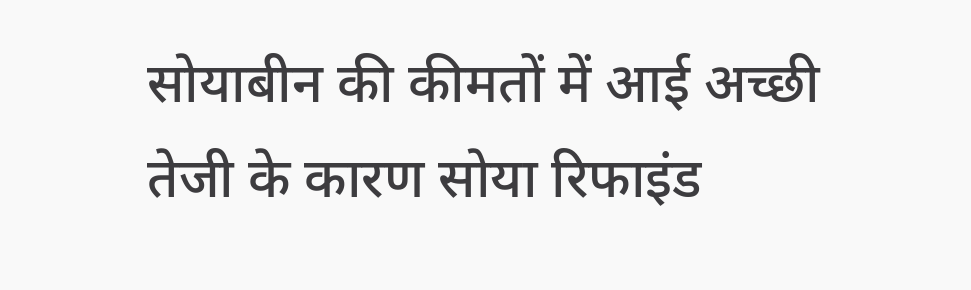सोयाबीन की कीमतों में आई अच्छी तेजी के कारण सोया रिफाइंड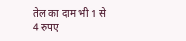तेल का दाम भी 1 से 4 रुपए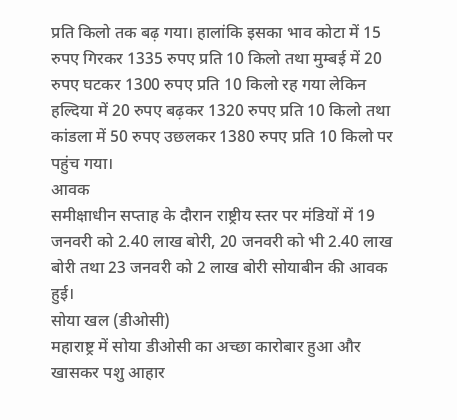प्रति किलो तक बढ़ गया। हालांकि इसका भाव कोटा में 15 रुपए गिरकर 1335 रुपए प्रति 10 किलो तथा मुम्बई में 20 रुपए घटकर 1300 रुपए प्रति 10 किलो रह गया लेकिन हल्दिया में 20 रुपए बढ़कर 1320 रुपए प्रति 10 किलो तथा कांडला में 50 रुपए उछलकर 1380 रुपए प्रति 10 किलो पर पहुंच गया।
आवक
समीक्षाधीन सप्ताह के दौरान राष्ट्रीय स्तर पर मंडियों में 19 जनवरी को 2.40 लाख बोरी, 20 जनवरी को भी 2.40 लाख बोरी तथा 23 जनवरी को 2 लाख बोरी सोयाबीन की आवक हुई।
सोया खल (डीओसी)
महाराष्ट्र में सोया डीओसी का अच्छा कारोबार हुआ और खासकर पशु आहार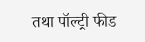तथा पॉल्ट्री फीड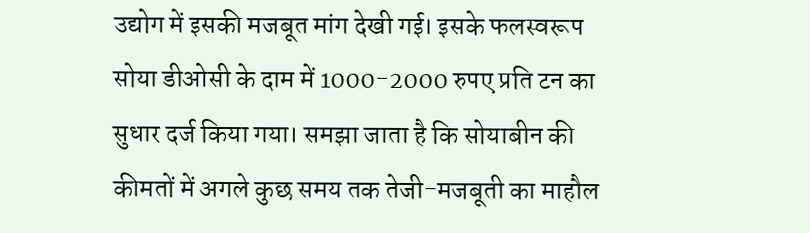उद्योग में इसकी मजबूत मांग देखी गई। इसके फलस्वरूप सोया डीओसी के दाम में 1000-2000 रुपए प्रति टन का सुधार दर्ज किया गया। समझा जाता है कि सोयाबीन की कीमतों में अगले कुछ समय तक तेजी-मजबूती का माहौल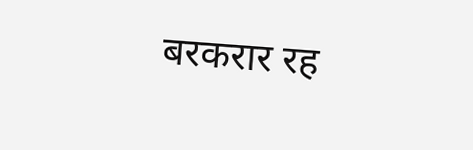बरकरार रह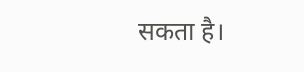सकता है।